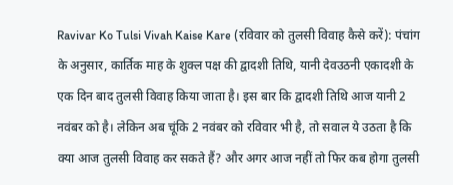Ravivar Ko Tulsi Vivah Kaise Kare (रविवार को तुलसी विवाह कैसे करें): पंचांग के अनुसार, कार्तिक माह के शुक्ल पक्ष की द्वादशी तिथि, यानी देवउठनी एकादशी के एक दिन बाद तुलसी विवाह किया जाता है। इस बार कि द्वादशी तिथि आज यानी 2 नवंबर को है। लेकिन अब चूंकि 2 नवंबर को रविवार भी है, तो सवाल ये उठता है कि क्या आज तुलसी विवाह कर सकते हैं? और अगर आज नहीं तो फिर कब होगा तुलसी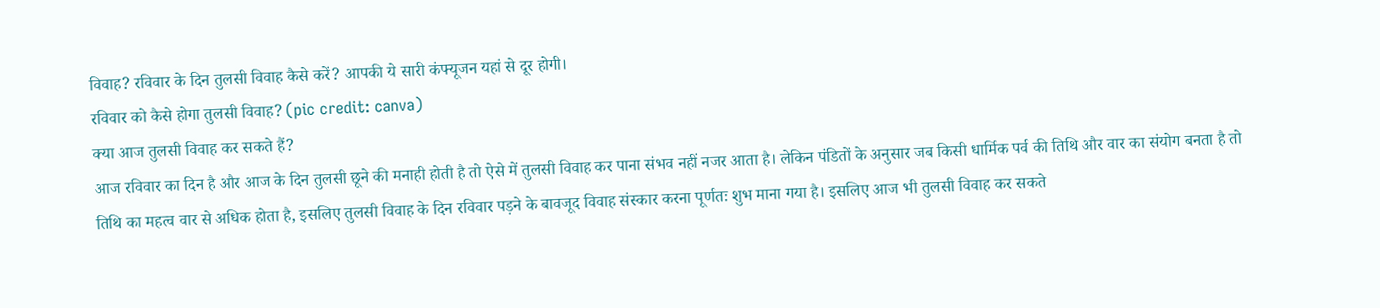विवाह? रविवार के दिन तुलसी विवाह कैसे करें? आपकी ये सारी कंफ्यूजन यहां से दूर होगी।
रविवार को कैसे होगा तुलसी विवाह? (pic credit: canva)
क्या आज तुलसी विवाह कर सकते हैं?
आज रविवार का दिन है और आज के दिन तुलसी छूने की मनाही होती है तो ऐसे में तुलसी विवाह कर पाना संभव नहीं नजर आता है। लेकिन पंडितों के अनुसार जब किसी धार्मिक पर्व की तिथि और वार का संयोग बनता है तो तिथि का महत्व वार से अधिक होता है, इसलिए तुलसी विवाह के दिन रविवार पड़ने के बावजूद विवाह संस्कार करना पूर्णतः शुभ माना गया है। इसलिए आज भी तुलसी विवाह कर सकते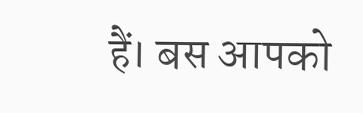हैं। बस आपको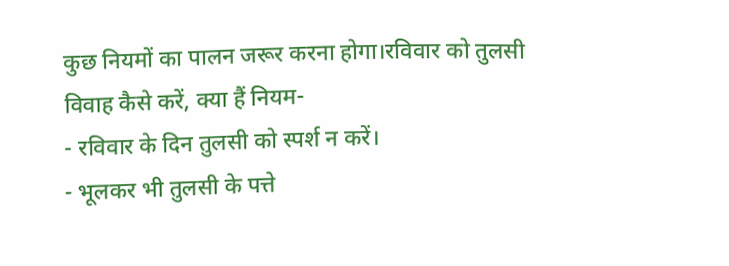कुछ नियमों का पालन जरूर करना होगा।रविवार को तुलसी विवाह कैसे करें, क्या हैं नियम-
- रविवार के दिन तुलसी को स्पर्श न करें।
- भूलकर भी तुलसी के पत्ते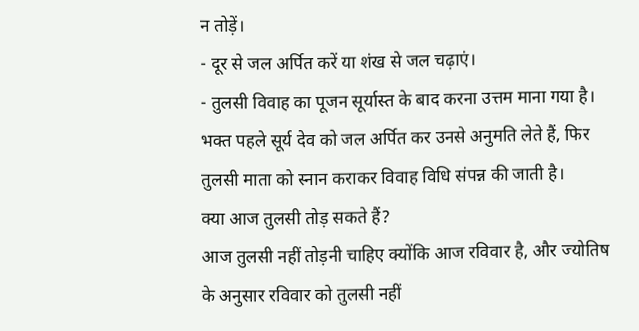न तोड़ें।
- दूर से जल अर्पित करें या शंख से जल चढ़ाएं।
- तुलसी विवाह का पूजन सूर्यास्त के बाद करना उत्तम माना गया है। भक्त पहले सूर्य देव को जल अर्पित कर उनसे अनुमति लेते हैं, फिर तुलसी माता को स्नान कराकर विवाह विधि संपन्न की जाती है।
क्या आज तुलसी तोड़ सकते हैं?
आज तुलसी नहीं तोड़नी चाहिए क्योंकि आज रविवार है, और ज्योतिष के अनुसार रविवार को तुलसी नहीं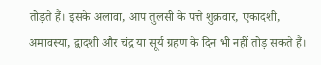तोड़ते हैं। इसके अलावा, आप तुलसी के पत्ते शुक्रवार, एकादशी, अमावस्या, द्वादशी और चंद्र या सूर्य ग्रहण के दिन भी नहीं तोड़ सकते हैं।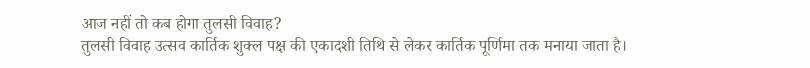आज नहीं तो कब होगा तुलसी विवाह?
तुलसी विवाह उत्सव कार्तिक शुक्ल पक्ष की एकादशी तिथि से लेकर कार्तिक पूर्णिमा तक मनाया जाता है।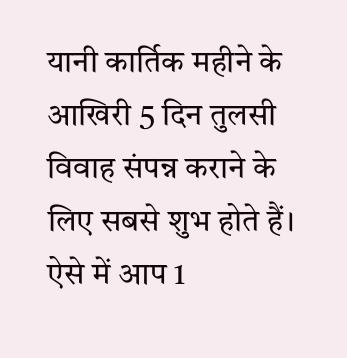यानी कार्तिक महीने के आखिरी 5 दिन तुलसी विवाह संपन्न कराने के लिए सबसे शुभ होते हैं। ऐसे में आप 1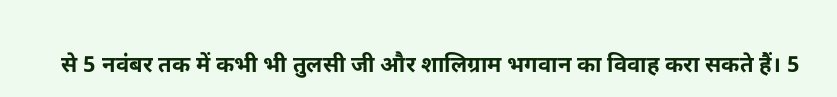से 5 नवंबर तक में कभी भी तुलसी जी और शालिग्राम भगवान का विवाह करा सकते हैं। 5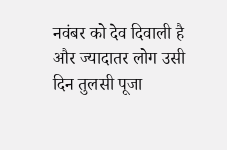नवंबर को देव दिवाली है और ज्यादातर लोग उसी दिन तुलसी पूजा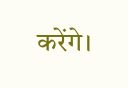करेंगे।